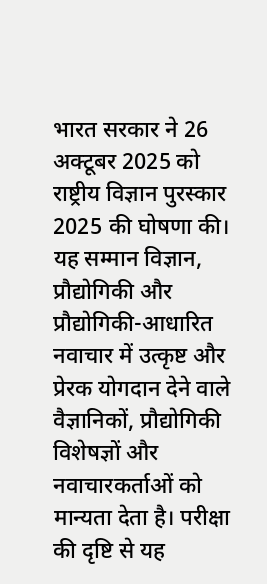भारत सरकार ने 26 अक्टूबर 2025 को राष्ट्रीय विज्ञान पुरस्कार 2025 की घोषणा की। यह सम्मान विज्ञान, प्रौद्योगिकी और प्रौद्योगिकी-आधारित नवाचार में उत्कृष्ट और प्रेरक योगदान देने वाले वैज्ञानिकों, प्रौद्योगिकी विशेषज्ञों और नवाचारकर्ताओं को मान्यता देता है। परीक्षा की दृष्टि से यह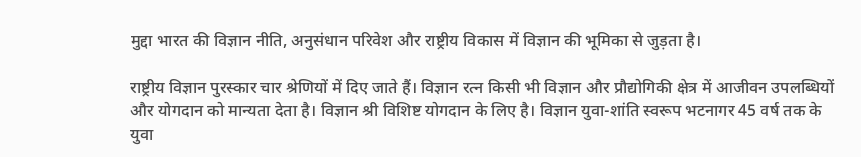मुद्दा भारत की विज्ञान नीति, अनुसंधान परिवेश और राष्ट्रीय विकास में विज्ञान की भूमिका से जुड़ता है।

राष्ट्रीय विज्ञान पुरस्कार चार श्रेणियों में दिए जाते हैं। विज्ञान रत्न किसी भी विज्ञान और प्रौद्योगिकी क्षेत्र में आजीवन उपलब्धियों और योगदान को मान्यता देता है। विज्ञान श्री विशिष्ट योगदान के लिए है। विज्ञान युवा-शांति स्वरूप भटनागर 45 वर्ष तक के युवा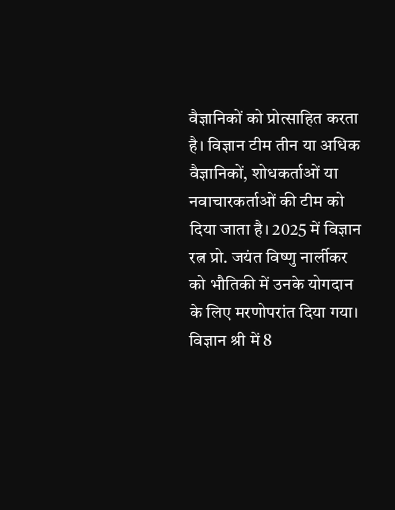वैज्ञानिकों को प्रोत्साहित करता है। विज्ञान टीम तीन या अधिक वैज्ञानिकों, शोधकर्ताओं या नवाचारकर्ताओं की टीम को दिया जाता है। 2025 में विज्ञान रत्न प्रो. जयंत विष्णु नार्लीकर को भौतिकी में उनके योगदान के लिए मरणोपरांत दिया गया। विज्ञान श्री में 8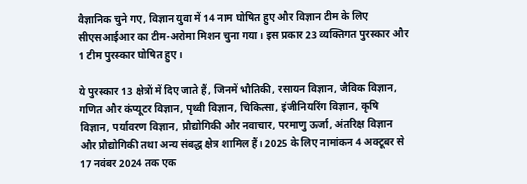वैज्ञानिक चुने गए, विज्ञान युवा में 14 नाम घोषित हुए और विज्ञान टीम के लिए सीएसआईआर का टीम-अरोमा मिशन चुना गया। इस प्रकार 23 व्यक्तिगत पुरस्कार और 1 टीम पुरस्कार घोषित हुए।

ये पुरस्कार 13 क्षेत्रों में दिए जाते हैं, जिनमें भौतिकी, रसायन विज्ञान, जैविक विज्ञान, गणित और कंप्यूटर विज्ञान, पृथ्वी विज्ञान, चिकित्सा, इंजीनियरिंग विज्ञान, कृषि विज्ञान, पर्यावरण विज्ञान, प्रौद्योगिकी और नवाचार, परमाणु ऊर्जा, अंतरिक्ष विज्ञान और प्रौद्योगिकी तथा अन्य संबद्ध क्षेत्र शामिल हैं। 2025 के लिए नामांकन 4 अक्टूबर से 17 नवंबर 2024 तक एक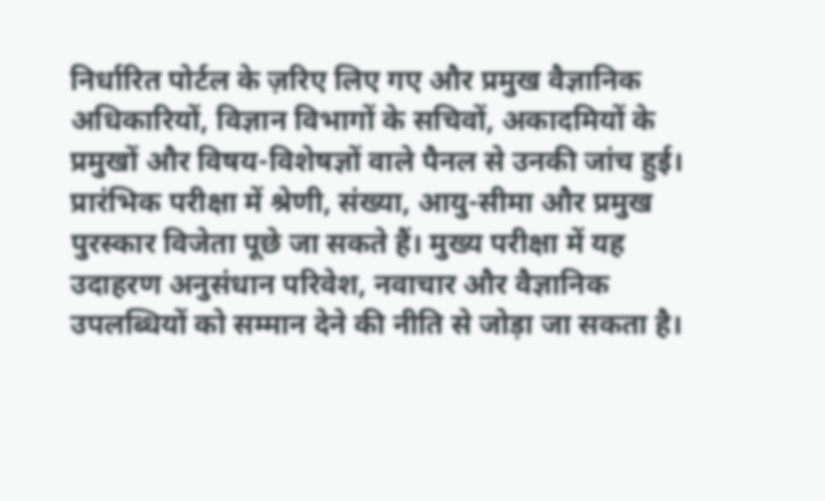निर्धारित पोर्टल के ज़रिए लिए गए और प्रमुख वैज्ञानिक अधिकारियों, विज्ञान विभागों के सचिवों, अकादमियों के प्रमुखों और विषय-विशेषज्ञों वाले पैनल से उनकी जांच हुई। प्रारंभिक परीक्षा में श्रेणी, संख्या, आयु-सीमा और प्रमुख पुरस्कार विजेता पूछे जा सकते हैं। मुख्य परीक्षा में यह उदाहरण अनुसंधान परिवेश, नवाचार और वैज्ञानिक उपलब्धियों को सम्मान देने की नीति से जोड़ा जा सकता है।